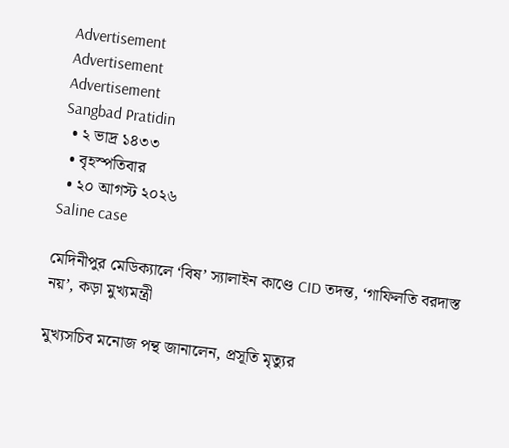Advertisement
Advertisement
Advertisement
Sangbad Pratidin
  • ২ ভাদ্র ১৪৩৩
  • বৃহস্পতিবার
  • ২০ আগস্ট ২০২৬
Saline case

মেদিনীপুর মেডিক্যালে ‘বিষ’ স্যালাইন কাণ্ডে CID তদন্ত, ‘গাফিলতি বরদাস্ত নয়’, কড়া মুখ্যমন্ত্রী

মুখ্যসচিব মনোজ পন্থ জানালেন, প্রসূতি মৃত্যুর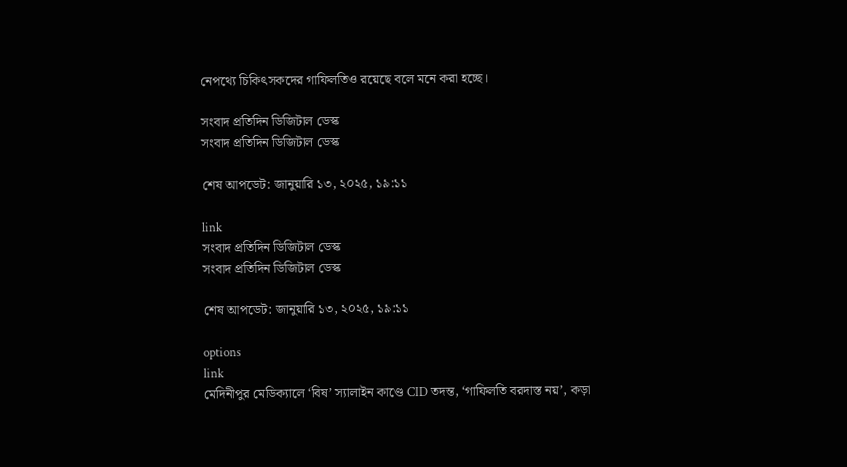নেপথ্যে চিকিৎসকদের গাফিলতিও রয়েছে বলে মনে করা হচ্ছে।

সংবাদ প্রতিদিন ডিজিটাল ডেস্ক
সংবাদ প্রতিদিন ডিজিটাল ডেস্ক

শেষ আপডেট: জানুয়ারি ১৩, ২০২৫, ১৯:১১

link
সংবাদ প্রতিদিন ডিজিটাল ডেস্ক
সংবাদ প্রতিদিন ডিজিটাল ডেস্ক

শেষ আপডেট: জানুয়ারি ১৩, ২০২৫, ১৯:১১

options
link
মেদিনীপুর মেডিক্যালে ‘বিষ’ স্যালাইন কাণ্ডে CID তদন্ত, ‘গাফিলতি বরদাস্ত নয়’, কড়া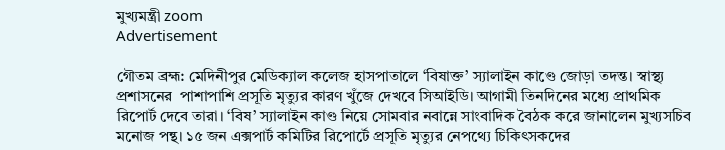মুখ্যমন্ত্রী zoom
Advertisement

গৌতম ব্রহ্ম: মেদিনীপুর মেডিক্যাল কলেজ হাসপাতালে ‘বিষাক্ত’ স্যালাইন কাণ্ডে জোড়া তদন্ত। স্বাস্থ্য প্রশাসনের  পাশাপাশি প্রসূতি মৃত্যুর কারণ খুঁজে দেখবে সিআইডি। আগামী তিনদিনের মধ্যে প্রাথমিক রিপোর্ট দেবে তারা। ‘বিষ’ স্যালাইন কাণ্ড নিয়ে সোমবার নবান্নে সাংবাদিক বৈঠক করে জানালেন মুখ্যসচিব মনোজ পন্থ। ১৫ জন এক্সপার্ট কমিটির রিপোর্টে প্রসূতি মৃত্যুর নেপথ্যে চিকিৎসকদের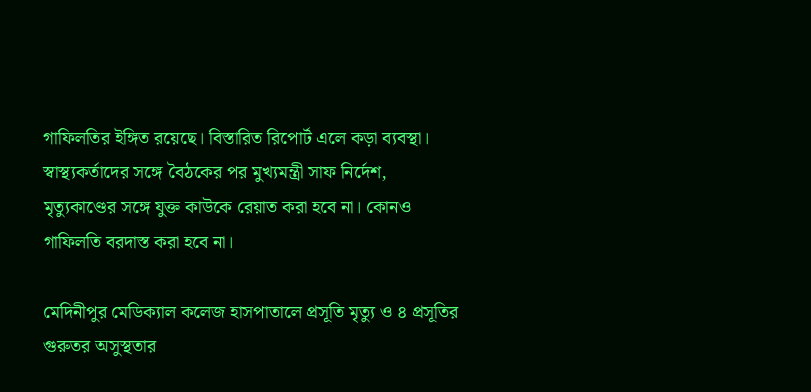গাফিলতির ইঙ্গিত রয়েছে। বিস্তারিত রিপোর্ট এলে কড়া ব্যবস্থা। স্বাস্থ্যকর্তাদের সঙ্গে বৈঠকের পর মুখ্যমন্ত্রী সাফ নির্দেশ, মৃত্যুকাণ্ডের সঙ্গে যুক্ত কাউকে রেয়াত করা হবে না। কোনও গাফিলতি বরদাস্ত করা হবে না।

মেদিনীপুর মেডিক্যাল কলেজ হাসপাতালে প্রসূতি মৃত্যু ও ৪ প্রসূতির গুরুতর অসুস্থতার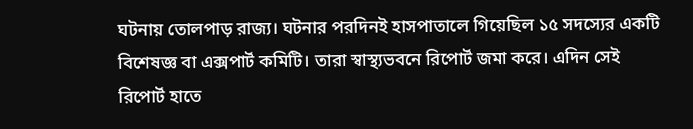ঘটনায় তোলপাড় রাজ্য। ঘটনার পরদিনই হাসপাতালে গিয়েছিল ১৫ সদস্যের একটি বিশেষজ্ঞ বা এক্সপার্ট কমিটি। তারা স্বাস্থ্যভবনে রিপোর্ট জমা করে। এদিন সেই রিপোর্ট হাতে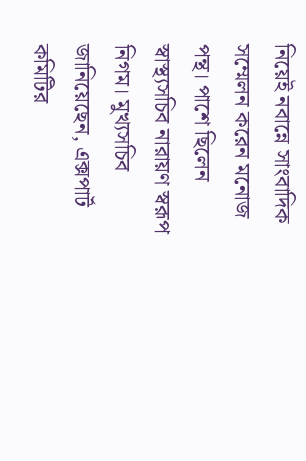নিয়েই নবান্নে সাংবাদিক সম্মেলন করেন মনোজ পন্থ। পাশে ছিলেন স্বাস্থ্যসচিব নারায়ণ স্বরূপ নিগম। মুখ্যসচিব জানিয়েছেন, এক্সপার্ট কমিটির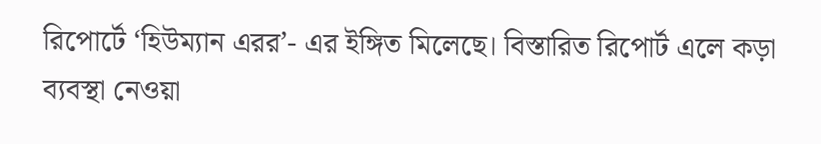রিপোর্টে ‘হিউম্যান এরর’- এর ইঙ্গিত মিলেছে। বিস্তারিত রিপোর্ট এলে কড়া ব্যবস্থা নেওয়া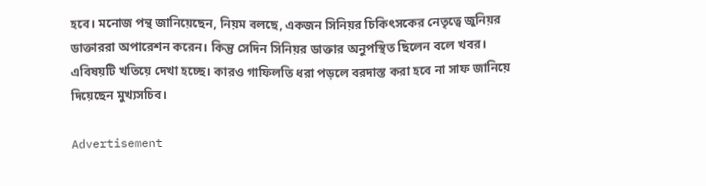হবে। মনোজ পন্থ জানিয়েছেন, নিয়ম বলছে, একজন সিনিয়র চিকিৎসকের নেতৃত্বে জুনিয়র ডাক্তাররা অপারেশন করেন। কিন্তু সেদিন সিনিয়র ডাক্তার অনুপস্থিত ছিলেন বলে খবর। এবিষয়টি খতিয়ে দেখা হচ্ছে। কারও গাফিলতি ধরা পড়লে বরদাস্ত করা হবে না সাফ জানিয়ে দিয়েছেন মুখ্যসচিব।

Advertisement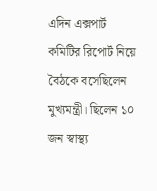এদিন এক্সপার্ট কমিটির রিপোর্ট নিয়ে বৈঠকে বসেছিলেন মুখ্যমন্ত্রী। ছিলেন ১০ জন স্বাস্থ্য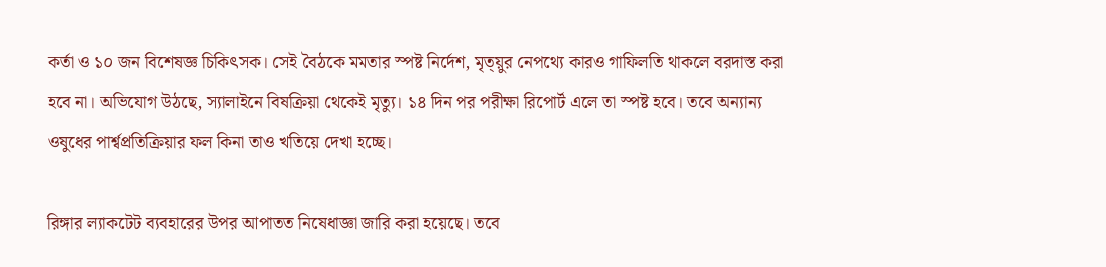কর্তা ও ১০ জন বিশেষজ্ঞ চিকিৎসক। সেই বৈঠকে মমতার স্পষ্ট নির্দেশ, মৃত্য়ুর নেপথ্যে কারও গাফিলতি থাকলে বরদাস্ত করা হবে না। অভিযোগ উঠছে, স্যালাইনে বিষক্রিয়া থেকেই মৃত্যু। ১৪ দিন পর পরীক্ষা রিপোর্ট এলে তা স্পষ্ট হবে। তবে অন্যান্য ওষুধের পার্শ্বপ্রতিক্রিয়ার ফল কিনা তাও খতিয়ে দেখা হচ্ছে।

রিঙ্গার ল্যাকটেট ব্যবহারের উপর আপাতত নিষেধাজ্ঞা জারি করা হয়েছে। তবে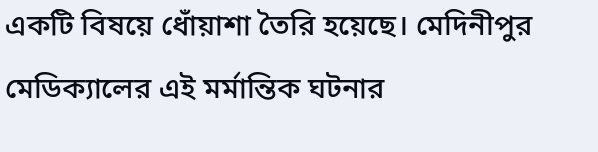একটি বিষয়ে ধোঁয়াশা তৈরি হয়েছে। মেদিনীপুর মেডিক্যালের এই মর্মান্তিক ঘটনার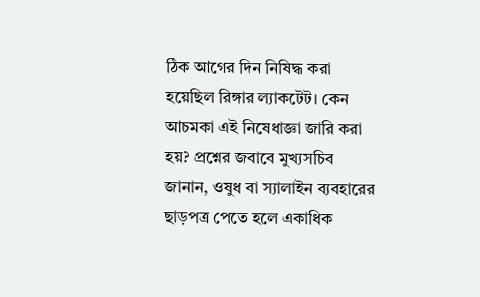ঠিক আগের দিন নিষিদ্ধ করা হয়েছিল রিঙ্গার ল্যাকটেট। কেন আচমকা এই নিষেধাজ্ঞা জারি করা হয়? প্রশ্নের জবাবে মুখ্যসচিব জানান, ওষুধ বা স্যালাইন ব্যবহারের ছাড়পত্র পেতে হলে একাধিক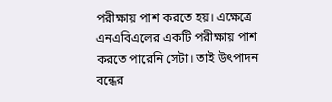পরীক্ষায় পাশ করতে হয়। এক্ষেত্রে এনএবিএলের একটি পরীক্ষায় পাশ করতে পারেনি সেটা। তাই উৎপাদন বন্ধের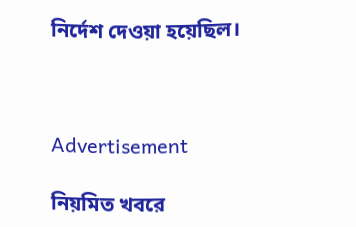নির্দেশ দেওয়া হয়েছিল।



Advertisement

নিয়মিত খবরে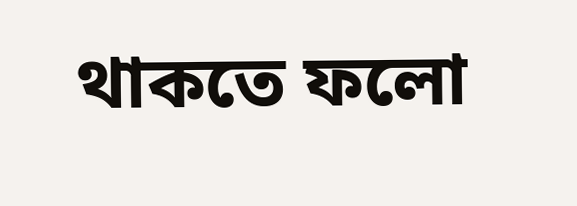থাকতে ফলো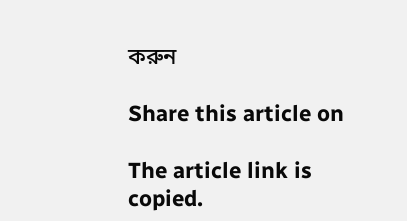করুন

Share this article on

The article link is copied.